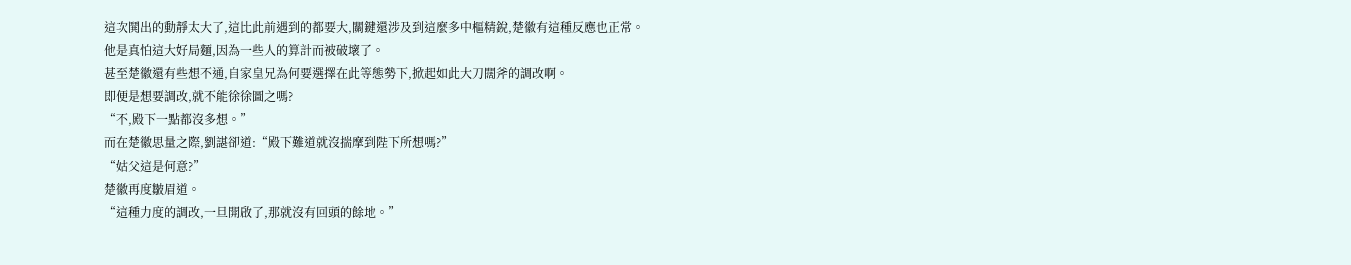這次鬨出的動靜太大了,這比此前遇到的都要大,關鍵還涉及到這麼多中樞精銳,楚徽有這種反應也正常。
他是真怕這大好局麵,因為一些人的算計而被破壞了。
甚至楚徽還有些想不通,自家皇兄為何要選擇在此等態勢下,掀起如此大刀闊斧的調改啊。
即便是想要調改,就不能徐徐圖之嗎?
“不,殿下一點都沒多想。”
而在楚徽思量之際,劉諶卻道:“殿下難道就沒揣摩到陛下所想嗎?”
“姑父這是何意?”
楚徽再度皺眉道。
“這種力度的調改,一旦開啟了,那就沒有回頭的餘地。”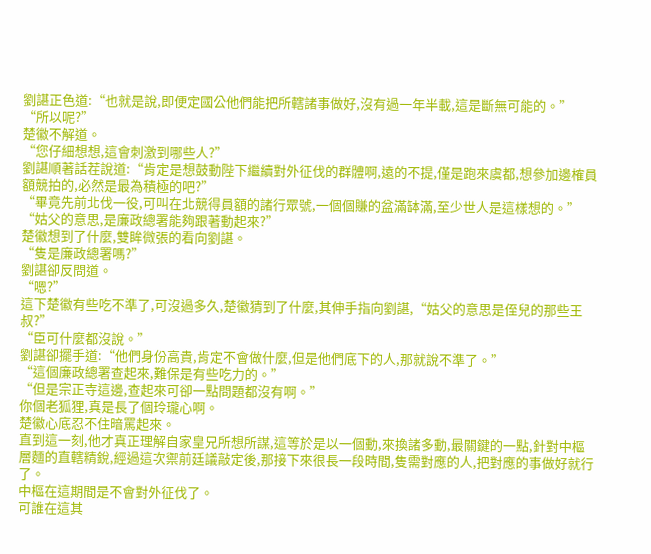劉諶正色道:“也就是說,即便定國公他們能把所轄諸事做好,沒有過一年半載,這是斷無可能的。”
“所以呢?”
楚徽不解道。
“您仔細想想,這會刺激到哪些人?”
劉諶順著話茬說道:“肯定是想鼓動陛下繼續對外征伐的群體啊,遠的不提,僅是跑來虞都,想參加邊榷員額競拍的,必然是最為積極的吧?”
“畢竟先前北伐一役,可叫在北競得員額的諸行眾號,一個個賺的盆滿缽滿,至少世人是這樣想的。”
“姑父的意思,是廉政總署能夠跟著動起來?”
楚徽想到了什麼,雙眸微張的看向劉諶。
“隻是廉政總署嗎?”
劉諶卻反問道。
“嗯?”
這下楚徽有些吃不準了,可沒過多久,楚徽猜到了什麼,其伸手指向劉諶,“姑父的意思是侄兒的那些王叔?”
“臣可什麼都沒說。”
劉諶卻擺手道:“他們身份高貴,肯定不會做什麼,但是他們底下的人,那就說不準了。”
“這個廉政總署查起來,難保是有些吃力的。”
“但是宗正寺這邊,查起來可卻一點問題都沒有啊。”
你個老狐狸,真是長了個玲瓏心啊。
楚徽心底忍不住暗罵起來。
直到這一刻,他才真正理解自家皇兄所想所謀,這等於是以一個動,來換諸多動,最關鍵的一點,針對中樞層麵的直轄精銳,經過這次禦前廷議敲定後,那接下來很長一段時間,隻需對應的人,把對應的事做好就行了。
中樞在這期間是不會對外征伐了。
可誰在這其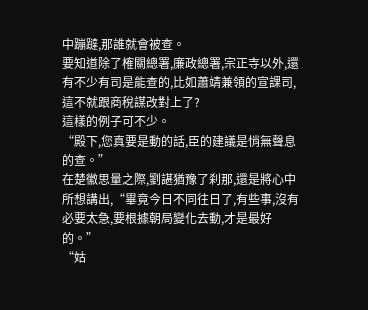中蹦躂,那誰就會被查。
要知道除了榷關總署,廉政總署,宗正寺以外,還有不少有司是能查的,比如蕭靖兼領的宣課司,這不就跟商稅謀改對上了?
這樣的例子可不少。
“殿下,您真要是動的話,臣的建議是悄無聲息的查。”
在楚徽思量之際,劉諶猶豫了刹那,還是將心中所想講出,“畢竟今日不同往日了,有些事,沒有必要太急,要根據朝局變化去動,才是最好的。”
“姑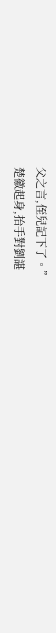父之言,侄兒記下了。”
楚徽起身,抬手對劉諶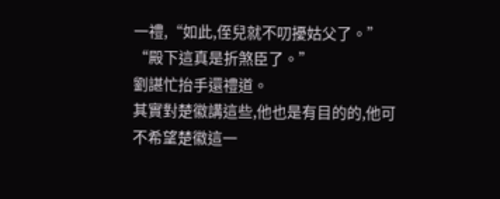一禮,“如此,侄兒就不叨擾姑父了。”
“殿下這真是折煞臣了。”
劉諶忙抬手還禮道。
其實對楚徽講這些,他也是有目的的,他可不希望楚徽這一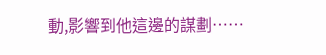動,影響到他這邊的謀劃……